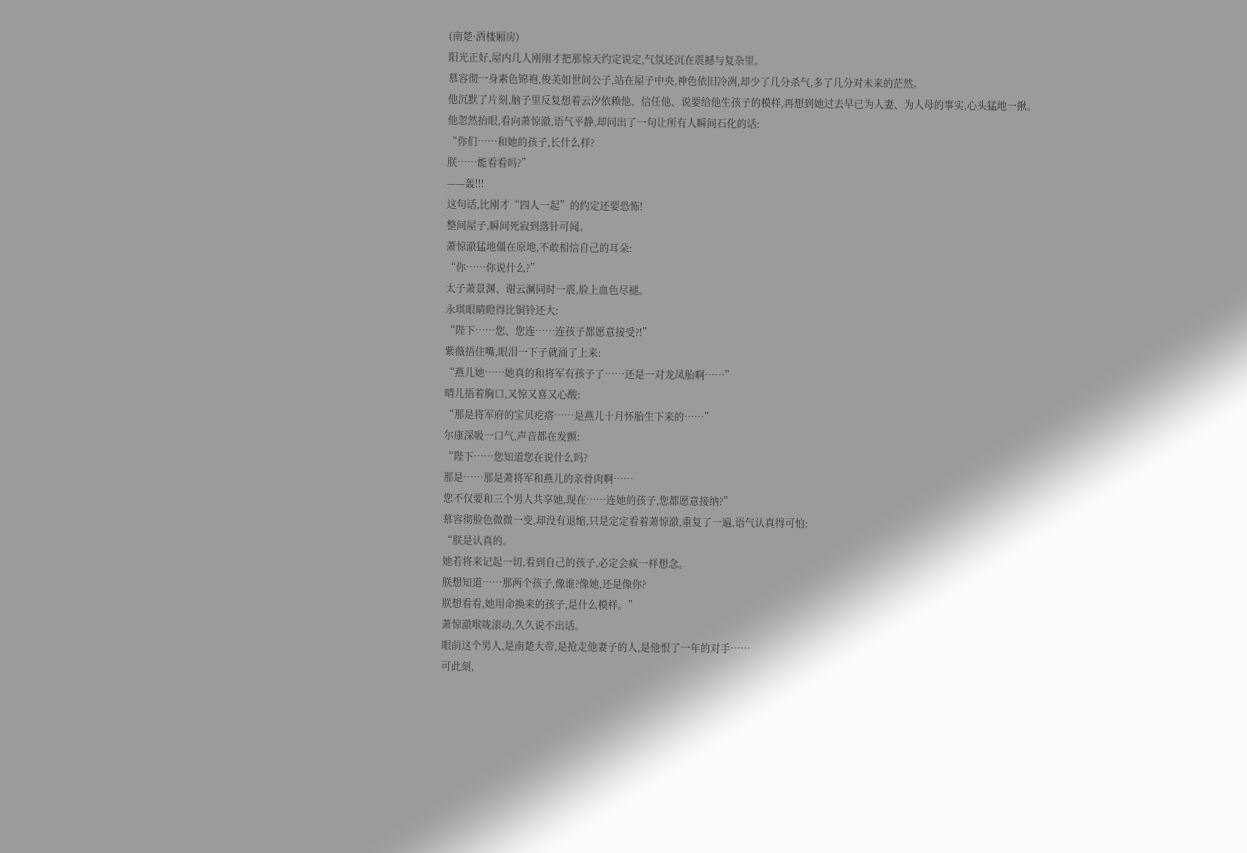(南楚·酒楼厢房)
阳光正好,屋内几人刚刚才把那惊天约定说定,气氛还沉在震撼与复杂里。
慕容彻一身素色锦袍,俊美如世间公子,站在屋子中央,神色依旧冷冽,却少了几分杀气,多了几分对未来的茫然。
他沉默了片刻,脑子里反复想着云汐依赖他、信任他、说要给他生孩子的模样,再想到她过去早已为人妻、为人母的事实,心头猛地一揪。
他忽然抬眼,看向萧惊澈,语气平静,却问出了一句让所有人瞬间石化的话:
“你们……和她的孩子,长什么样?
朕……能看看吗?”
——轰!!!
这句话,比刚才“四人一起”的约定还要恐怖!
整间屋子,瞬间死寂到落针可闻。
萧惊澈猛地僵在原地,不敢相信自己的耳朵:
“你……你说什么?”
太子萧景渊、谢云澜同时一震,脸上血色尽褪。
永琪眼睛瞪得比铜铃还大:
“陛下……您、您连……连孩子都愿意接受?!”
紫薇捂住嘴,眼泪一下子就涌了上来:
“燕儿她……她真的和将军有孩子了……还是一对龙凤胎啊……”
晴儿捂着胸口,又惊又喜又心酸:
“那是将军府的宝贝疙瘩……是燕儿十月怀胎生下来的……”
尔康深吸一口气,声音都在发颤:
“陛下……您知道您在说什么吗?
那是……那是萧将军和燕儿的亲骨肉啊……
您不仅要和三个男人共享她,现在……连她的孩子,您都愿意接纳?”
慕容彻脸色微微一变,却没有退缩,只是定定看着萧惊澈,重复了一遍,语气认真得可怕:
“朕是认真的。
她若将来记起一切,看到自己的孩子,必定会疯一样想念。
朕想知道……那两个孩子,像谁?像她,还是像你?
朕想看看,她用命换来的孩子,是什么模样。”
萧惊澈喉咙滚动,久久说不出话。
眼前这个男人,是南楚大帝,是抢走他妻子的人,是他恨了一年的对手……
可此刻,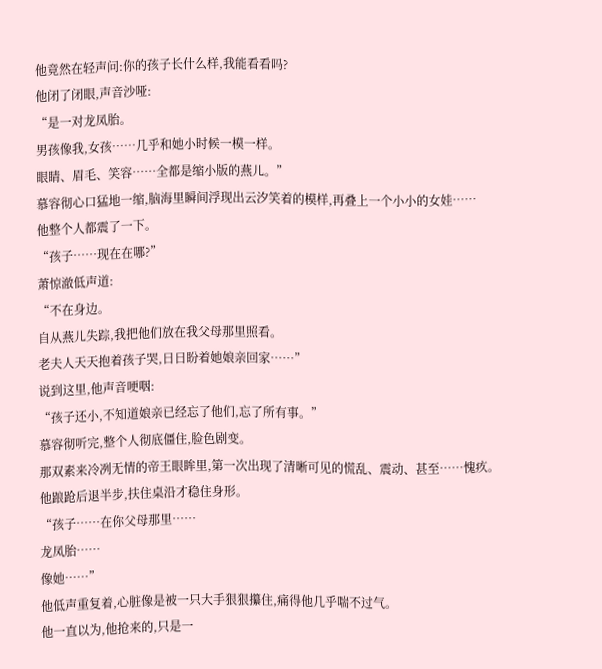他竟然在轻声问:你的孩子长什么样,我能看看吗?
他闭了闭眼,声音沙哑:
“是一对龙凤胎。
男孩像我,女孩……几乎和她小时候一模一样。
眼睛、眉毛、笑容……全都是缩小版的燕儿。”
慕容彻心口猛地一缩,脑海里瞬间浮现出云汐笑着的模样,再叠上一个小小的女娃……
他整个人都震了一下。
“孩子……现在在哪?”
萧惊澈低声道:
“不在身边。
自从燕儿失踪,我把他们放在我父母那里照看。
老夫人天天抱着孩子哭,日日盼着她娘亲回家……”
说到这里,他声音哽咽:
“孩子还小,不知道娘亲已经忘了他们,忘了所有事。”
慕容彻听完,整个人彻底僵住,脸色剧变。
那双素来冷冽无情的帝王眼眸里,第一次出现了清晰可见的慌乱、震动、甚至……愧疚。
他踉跄后退半步,扶住桌沿才稳住身形。
“孩子……在你父母那里……
龙凤胎……
像她……”
他低声重复着,心脏像是被一只大手狠狠攥住,痛得他几乎喘不过气。
他一直以为,他抢来的,只是一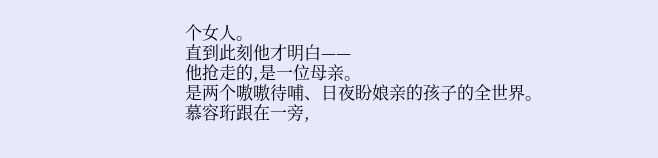个女人。
直到此刻他才明白——
他抢走的,是一位母亲。
是两个嗷嗷待哺、日夜盼娘亲的孩子的全世界。
慕容珩跟在一旁,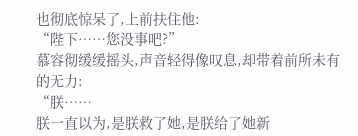也彻底惊呆了,上前扶住他:
“陛下……您没事吧?”
慕容彻缓缓摇头,声音轻得像叹息,却带着前所未有的无力:
“朕……
朕一直以为,是朕救了她,是朕给了她新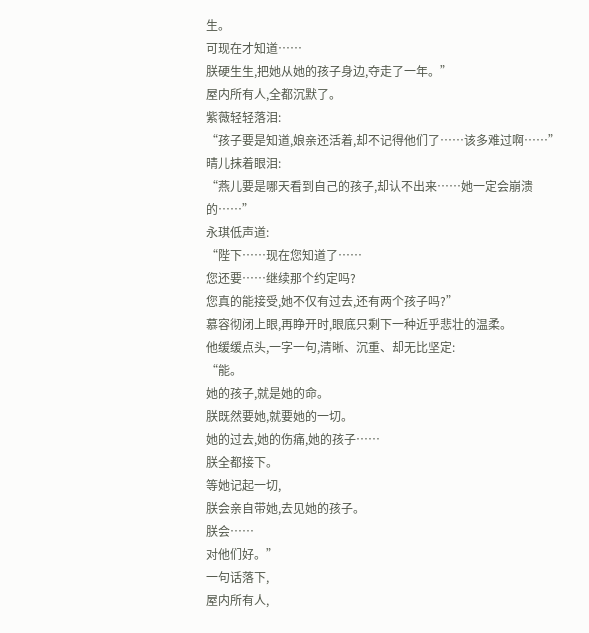生。
可现在才知道……
朕硬生生,把她从她的孩子身边,夺走了一年。”
屋内所有人,全都沉默了。
紫薇轻轻落泪:
“孩子要是知道,娘亲还活着,却不记得他们了……该多难过啊……”
晴儿抹着眼泪:
“燕儿要是哪天看到自己的孩子,却认不出来……她一定会崩溃的……”
永琪低声道:
“陛下……现在您知道了……
您还要……继续那个约定吗?
您真的能接受,她不仅有过去,还有两个孩子吗?”
慕容彻闭上眼,再睁开时,眼底只剩下一种近乎悲壮的温柔。
他缓缓点头,一字一句,清晰、沉重、却无比坚定:
“能。
她的孩子,就是她的命。
朕既然要她,就要她的一切。
她的过去,她的伤痛,她的孩子……
朕全都接下。
等她记起一切,
朕会亲自带她,去见她的孩子。
朕会……
对他们好。”
一句话落下,
屋内所有人,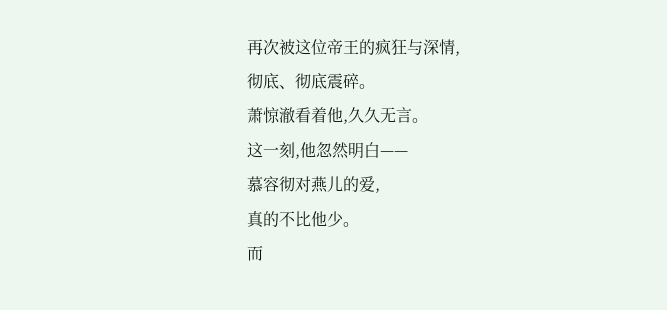再次被这位帝王的疯狂与深情,
彻底、彻底震碎。
萧惊澈看着他,久久无言。
这一刻,他忽然明白——
慕容彻对燕儿的爱,
真的不比他少。
而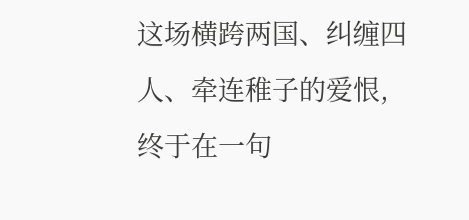这场横跨两国、纠缠四人、牵连稚子的爱恨,
终于在一句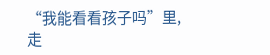“我能看看孩子吗”里,
走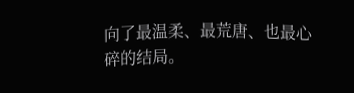向了最温柔、最荒唐、也最心碎的结局。